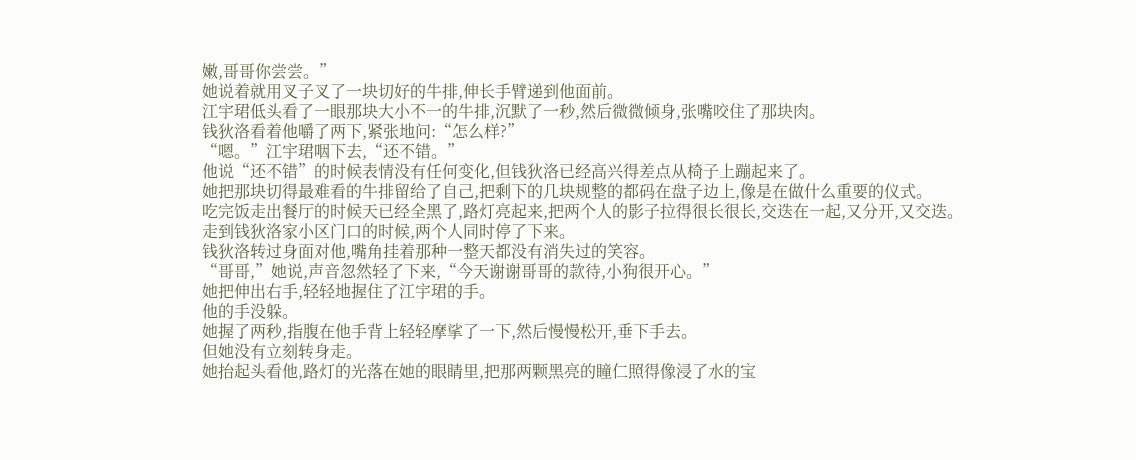嫩,哥哥你尝尝。”
她说着就用叉子叉了一块切好的牛排,伸长手臂递到他面前。
江宇珺低头看了一眼那块大小不一的牛排,沉默了一秒,然后微微倾身,张嘴咬住了那块肉。
钱狄洛看着他嚼了两下,紧张地问:“怎么样?”
“嗯。”江宇珺咽下去,“还不错。”
他说“还不错”的时候表情没有任何变化,但钱狄洛已经高兴得差点从椅子上蹦起来了。
她把那块切得最难看的牛排留给了自己,把剩下的几块规整的都码在盘子边上,像是在做什么重要的仪式。
吃完饭走出餐厅的时候天已经全黑了,路灯亮起来,把两个人的影子拉得很长很长,交迭在一起,又分开,又交迭。
走到钱狄洛家小区门口的时候,两个人同时停了下来。
钱狄洛转过身面对他,嘴角挂着那种一整天都没有消失过的笑容。
“哥哥,”她说,声音忽然轻了下来,“今天谢谢哥哥的款待,小狗很开心。”
她把伸出右手,轻轻地握住了江宇珺的手。
他的手没躲。
她握了两秒,指腹在他手背上轻轻摩挲了一下,然后慢慢松开,垂下手去。
但她没有立刻转身走。
她抬起头看他,路灯的光落在她的眼睛里,把那两颗黑亮的瞳仁照得像浸了水的宝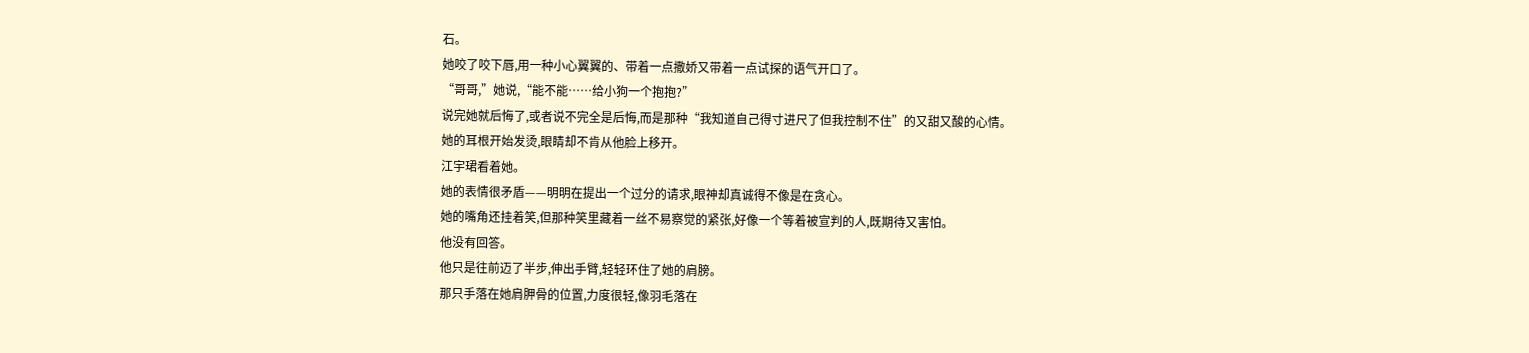石。
她咬了咬下唇,用一种小心翼翼的、带着一点撒娇又带着一点试探的语气开口了。
“哥哥,”她说,“能不能……给小狗一个抱抱?”
说完她就后悔了,或者说不完全是后悔,而是那种“我知道自己得寸进尺了但我控制不住”的又甜又酸的心情。
她的耳根开始发烫,眼睛却不肯从他脸上移开。
江宇珺看着她。
她的表情很矛盾——明明在提出一个过分的请求,眼神却真诚得不像是在贪心。
她的嘴角还挂着笑,但那种笑里藏着一丝不易察觉的紧张,好像一个等着被宣判的人,既期待又害怕。
他没有回答。
他只是往前迈了半步,伸出手臂,轻轻环住了她的肩膀。
那只手落在她肩胛骨的位置,力度很轻,像羽毛落在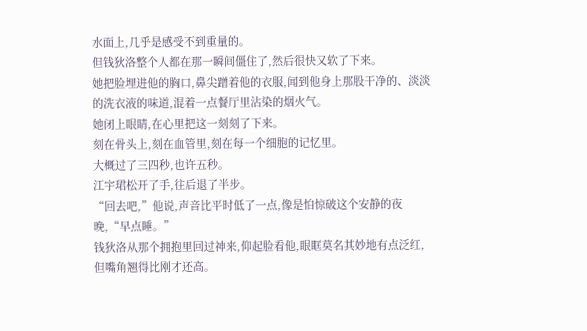水面上,几乎是感受不到重量的。
但钱狄洛整个人都在那一瞬间僵住了,然后很快又软了下来。
她把脸埋进他的胸口,鼻尖蹭着他的衣服,闻到他身上那股干净的、淡淡的洗衣液的味道,混着一点餐厅里沾染的烟火气。
她闭上眼睛,在心里把这一刻刻了下来。
刻在骨头上,刻在血管里,刻在每一个细胞的记忆里。
大概过了三四秒,也许五秒。
江宇珺松开了手,往后退了半步。
“回去吧,”他说,声音比平时低了一点,像是怕惊破这个安静的夜晚,“早点睡。”
钱狄洛从那个拥抱里回过神来,仰起脸看他,眼眶莫名其妙地有点泛红,但嘴角翘得比刚才还高。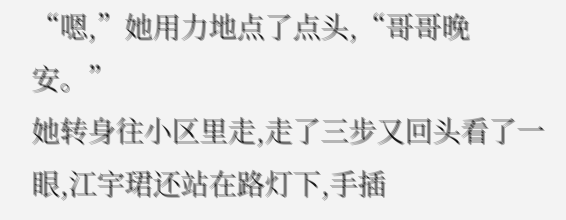“嗯,”她用力地点了点头,“哥哥晚安。”
她转身往小区里走,走了三步又回头看了一眼,江宇珺还站在路灯下,手插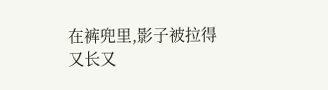在裤兜里,影子被拉得又长又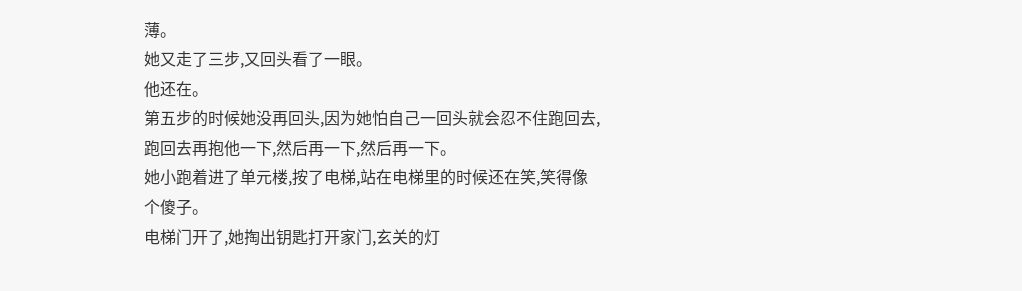薄。
她又走了三步,又回头看了一眼。
他还在。
第五步的时候她没再回头,因为她怕自己一回头就会忍不住跑回去,跑回去再抱他一下,然后再一下,然后再一下。
她小跑着进了单元楼,按了电梯,站在电梯里的时候还在笑,笑得像个傻子。
电梯门开了,她掏出钥匙打开家门,玄关的灯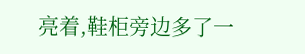亮着,鞋柜旁边多了一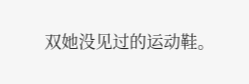双她没见过的运动鞋。